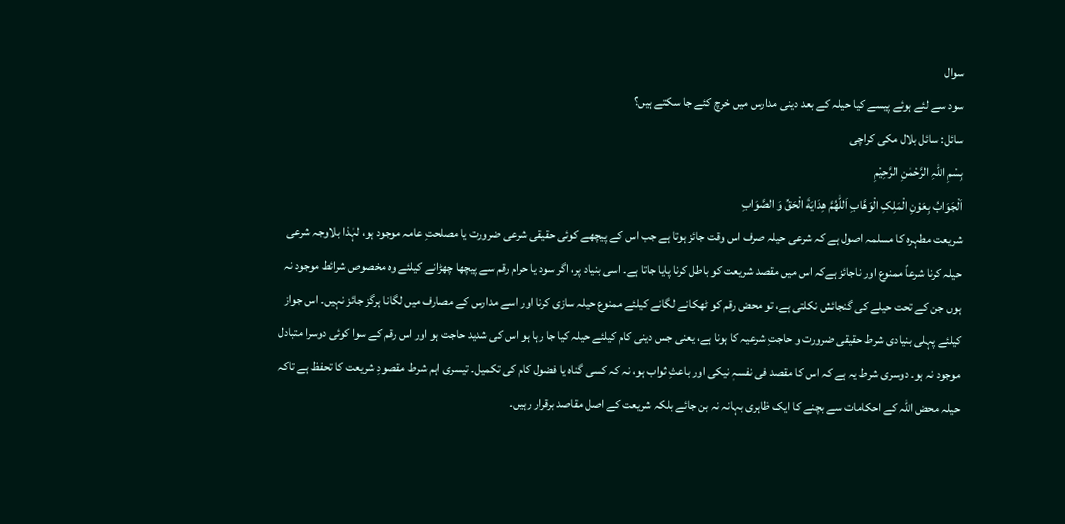سوال
سود سے لئے ہوئے پیسے کیا حیلہ کے بعد دینی مدارس میں خرچ کئے جا سکتے ہیں؟
سائل: سائل بلال مکی کراچی
بِسْمِ اللہِ الرَّحْمٰنِ الرَّحِيْمِ
اَلْجَوَابُ بِعَوْنِ الْمَلِکِ الْوَھَّابِ اَللّٰھُمَّ ھِدَايَةَ الْحَقِّ وَ الصَّوَابِ
شریعت مطہرہ کا مسلمہ اصول ہے کہ شرعی حیلہ صرف اس وقت جائز ہوتا ہے جب اس کے پیچھے کوئی حقیقی شرعی ضرورت یا مصلحتِ عامہ موجود ہو، لہٰذا بلاوجہ شرعی حیلہ کرنا شرعاً ممنوع اور ناجائز ہےکہ اس میں مقصد شریعت کو باطل کرنا پایا جاتا ہے۔ اسی بنیاد پر، اگر سود یا حرام رقم سے پیچھا چھڑانے کیلئے وہ مخصوص شرائط موجود نہ ہوں جن کے تحت حیلے کی گنجائش نکلتی ہے، تو محض رقم کو ٹھکانے لگانے کیلئے ممنوع حیلہ سازی کرنا اور اسے مدارس کے مصارف میں لگانا ہرگز جائز نہیں۔ اس جواز کیلئے پہلی بنیادی شرط حقیقی ضرورت و حاجتِ شرعیہ کا ہونا ہے، یعنی جس دینی کام کیلئے حیلہ کیا جا رہا ہو اس کی شدید حاجت ہو اور اس رقم کے سوا کوئی دوسرا متبادل موجود نہ ہو۔ دوسری شرط یہ ہے کہ اس کا مقصد فی نفسہٖ نیکی اور باعثِ ثواب ہو، نہ کہ کسی گناہ یا فضول کام کی تکمیل۔ تیسری اہم شرط مقصودِ شریعت کا تحفظ ہے تاکہ حیلہ محض اللہ کے احکامات سے بچنے کا ایک ظاہری بہانہ نہ بن جائے بلکہ شریعت کے اصل مقاصد برقرار رہیں۔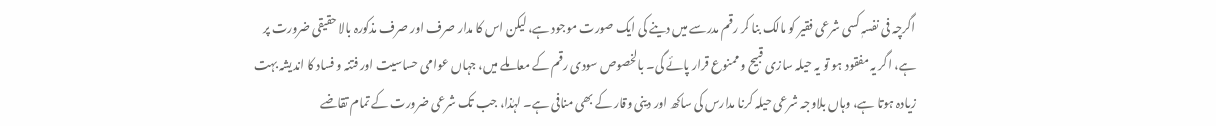اگرچہ فی نفسہٖ کسی شرعی فقیر کو مالک بنا کر رقم مدرسے میں دینے کی ایک صورت موجود ہے، لیکن اس کا مدار صرف اور صرف مذکورہ بالا حقیقی ضرورت پر ہے، اگر یہ مفقود ہو تو یہ حیلہ سازی قبیح و ممنوع قرار پائے گی۔ بالخصوص سودی رقم کے معاملے میں، جہاں عوامی حساسیت اور فتنہ و فساد کا اندیشہ بہت زیادہ ہوتا ہے، وہاں بلاوجہ شرعی حیلہ کرنا مدارس کی ساکھ اور دینی وقار کے بھی منافی ہے۔ لہٰذا، جب تک شرعی ضرورت کے تمام تقاضے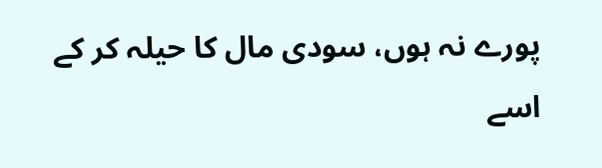پورے نہ ہوں، سودی مال کا حیلہ کر کے اسے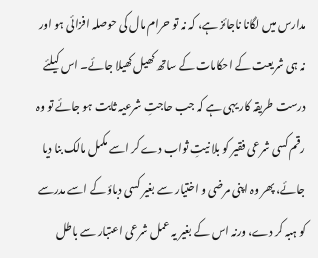مدارس میں لگانا ناجائز ہے، کہ نہ تو حرام مال کی حوصلہ افزائی ہو اور نہ ہی شریعت کے احکامات کے ساتھ کھیل کھیلا جائے۔ اس کیلئے درست طریقہ کار یہی ہے کہ جب حاجتِ شرعیہ ثابت ہو جائے تو وہ رقم کسی شرعی فقیر کو بلا نیتِ ثواب دے کر اسے مکمل مالک بنا دیا جائے، پھر وہ اپنی مرضی و اختیار سے بغیر کسی دباؤ کے اسے مدرسے کو ہبہ کر دے، ورنہ اس کے بغیر یہ عمل شرعی اعتبار سے باطل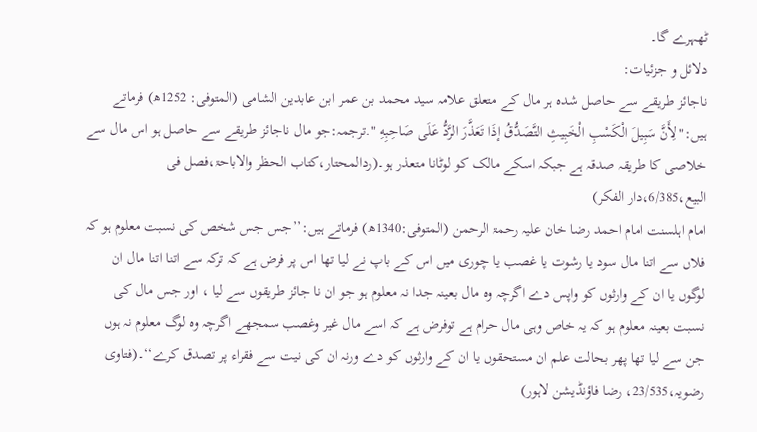ٹھہرے گا۔
دلائل و جزئیات:
ناجائز طریقے سے حاصل شدہ ہر مال کے متعلق علامہ سید محمد بن عمر ابن عابدین الشامی (المتوفی: 1252ھ) فرماتے ہیں:"لِأَنَّ سَبِيلَ الْكَسْبِ الْخَبِيثِ التَّصَدُّقُ إذَا تَعَذَّرَ الرَّدُّ عَلَى صَاحِبِهِ ".ترجمہ:جو مال ناجائز طریقے سے حاصل ہو اس مال سے خلاصی کا طریقہ صدقہ ہے جبکہ اسکے مالک کو لوٹانا متعذر ہو۔(ردالمحتار،کتاب الحظر والاباحۃ،فصل فی البیع،6/385،دار الفکر)
امام اہلسنت امام احمد رضا خان علیہ رحمۃ الرحمن (المتوفی:1340ھ) فرماتے ہیں:’’جس جس شخص کی نسبت معلوم ہو کہ فلاں سے اتنا مال سود یا رشوت یا غصب یا چوری میں اس کے باپ نے لیا تھا اس پر فرض ہے کہ ترکہ سے اتنا اتنا مال ان لوگوں یا ان کے وارثوں کو واپس دے اگرچہ وہ مال بعینہ جدا نہ معلوم ہو جو ان نا جائز طریقوں سے لیا ، اور جس مال کی نسبت بعینہ معلوم ہو کہ یہ خاص وہی مال حرام ہے توفرض ہے کہ اسے مال غیر وغصب سمجھے اگرچہ وہ لوگ معلوم نہ ہوں جن سے لیا تھا پھر بحالت علم ان مستحقوں یا ان کے وارثوں کو دے ورنہ ان کی نیت سے فقراء پر تصدق کرے‘‘۔(فتاوی رضویہ،23/535، رضا فاؤنڈیشن لاہور)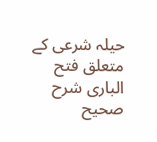حیلہ شرعی کے متعلق فتح الباری شرح صحیح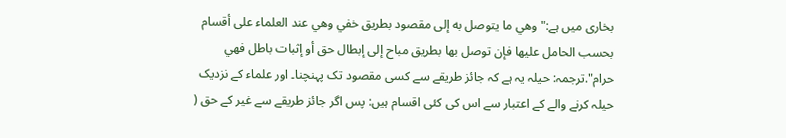بخاری میں ہے:"وهي ما يتوصل به إلى مقصود بطريق خفي وهي عند العلماء على أقسام بحسب الحامل عليها فإن توصل بها بطريق مباح إلى إبطال حق أو إثبات باطل فهي حرام".ترجمہ: حیلہ یہ ہے کہ جائز طریقے سے کسی مقصود تک پہنچنا۔ اور علماء کے نزدیک حیلہ کرنے والے کے اعتبار سے اس کی کئی اقسام ہیں: پس اگر جائز طریقے سے غیر کے حق (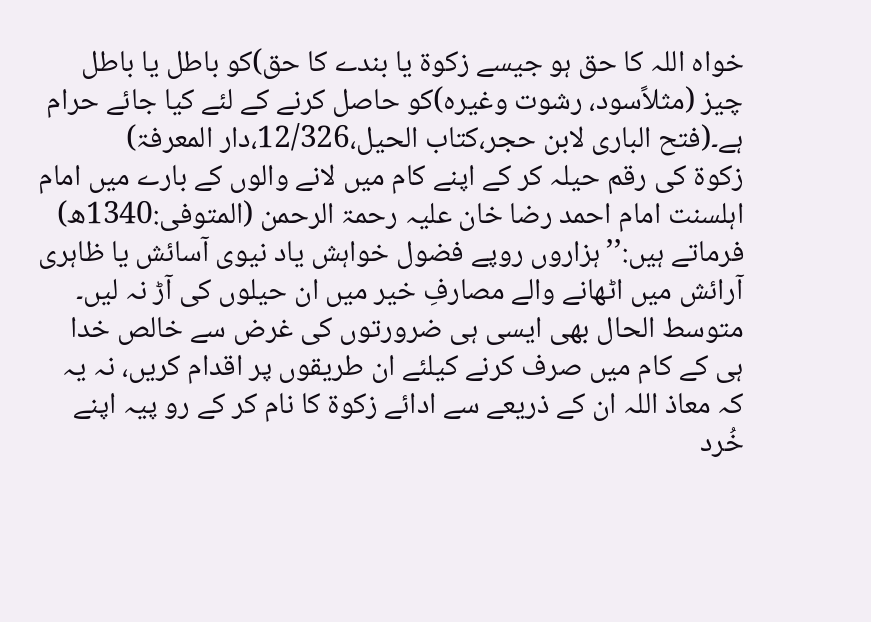خواہ اللہ کا حق ہو جیسے زکوۃ یا بندے کا حق)کو باطل یا باطل چیز (مثلاًسود، رشوت وغیرہ)کو حاصل کرنے کے لئے کیا جائے حرام ہے۔(فتح الباری لابن حجر،کتاب الحیل،12/326،دار المعرفۃ)
زکوۃ کی رقم حیلہ کر کے اپنے کام میں لانے والوں کے بارے میں امام اہلسنت امام احمد رضا خان علیہ رحمۃ الرحمن (المتوفی:1340ھ) فرماتے ہیں:’’ہزاروں روپے فضول خواہش یاد نیوی آسائش یا ظاہری آرائش میں اٹھانے والے مصارفِ خیر میں ان حیلوں کی آڑ نہ لیں۔ متوسط الحال بھی ایسی ہی ضرورتوں کی غرض سے خالص خدا ہی کے کام میں صرف کرنے کیلئے ان طریقوں پر اقدام کریں، نہ یہ کہ معاذ اللہ ان کے ذریعے سے ادائے زکوۃ کا نام کر کے رو پیہ اپنے خُرد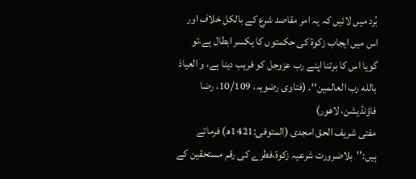بُرد میں لائیں کہ یہ امر مقاصد شرع کے بالکل خلاف اور اس میں ایجاب زکوۃ کی حکمتوں کا یکسر ابطال ہے،تو گویا اس کا برتنا اپنے رب عزوجل کو فریب دینا ہے، و العیاذ بالله رب العالمین‘‘۔ (فتاوی رضویہ، 10/109، رضا فاؤنڈیشن، لاهور)
مفتی شریف الحق امجدی (المتوفی:1421ھ) فرماتے ہیں:’’بلاضرورت شرعیہ زکوۃ،فطرے کی رقم مستحقین کے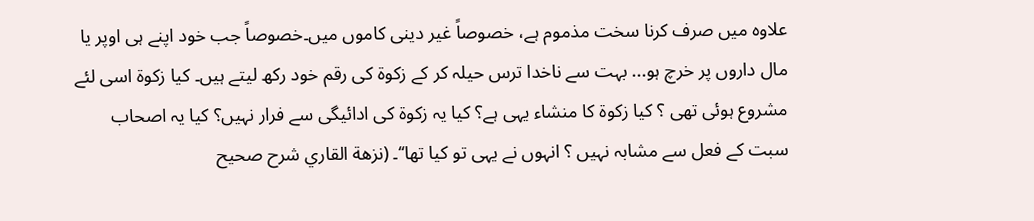علاوہ میں صرف کرنا سخت مذموم ہے، خصوصاً غیر دینی کاموں میں۔خصوصاً جب خود اپنے ہی اوپر یا مال داروں پر خرچ ہو... بہت سے ناخدا ترس حیلہ کر کے زکوۃ کی رقم خود رکھ لیتے ہیں۔ کیا زکوۃ اسی لئے مشروع ہوئی تھی ؟ کیا زکوۃ کا منشاء یہی ہے؟ کیا یہ زکوۃ کی ادائیگی سے فرار نہیں؟ کیا یہ اصحاب سبت کے فعل سے مشابہ نہیں ؟ انہوں نے یہی تو کیا تھا‘‘۔ (نزهة القاري شرح صحيح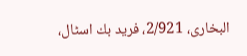البخاری، 2/921، فريد بك اسٹال،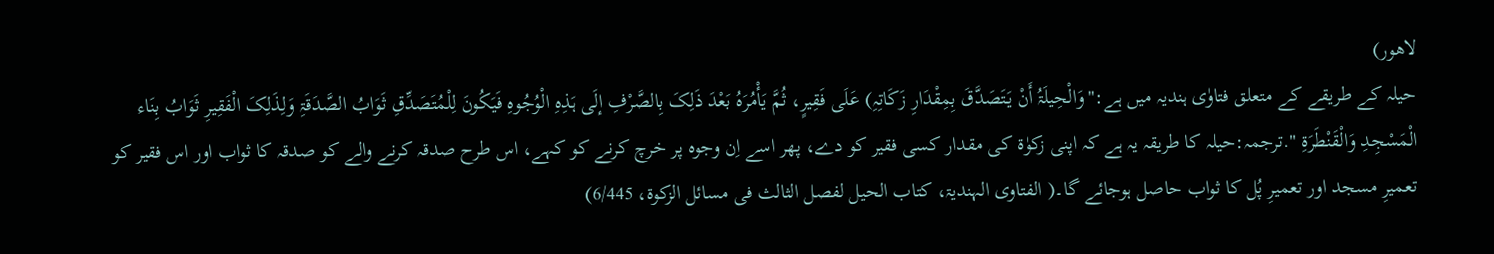لاهور)
حیلہ کے طریقے کے متعلق فتاوٰی ہندیہ میں ہے:"وَالْحِیلَۃُ أَنْ یَتَصَدَّقَ بِمِقْدَارِ زَکَاتِہِ) عَلَی فَقِیرٍ، ثُمَّ یَأْمُرَہُ بَعْدَ ذَلِکَ بِالصَّرْفِ إلَی ہَذِہِ الْوُجُوہِ فَیَکُونَ لِلْمُتَصَدِّقِ ثَوَابُ الصَّدَقَۃِ وَلِذَلِکَ الْفَقِیرِ ثَوَابُ بِنَاء الْمَسْجِدِ وَالْقَنْطَرَۃِ ".ترجمہ:حیلہ کا طریقہ یہ ہے کہ اپنی زکوٰۃ کی مقدار کسی فقیر کو دے، پھر اسے اِن وجوہ پر خرچ کرنے کو کہے، اس طرح صدقہ کرنے والے کو صدقہ کا ثواب اور اس فقیر کو تعمیرِ مسجد اور تعمیرِ پُل کا ثواب حاصل ہوجائے گا۔( الفتاوی الہندیۃ، کتاب الحیل لفصل الثالث فی مسائل الزکوۃ، 6/445)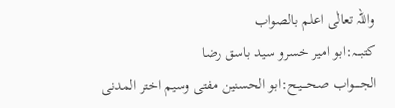واللہ تعالٰی اعلم بالصواب
کتبـــہ:ابو امیر خسرو سید باسق رضا
الجـــــواب صحــــیـح:ابو الحسنین مفتی وسیم اختر المدنی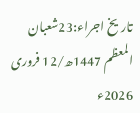تاریخ اجراء:23شعبان المعظم 1447ھ/12 فروری 2026ء